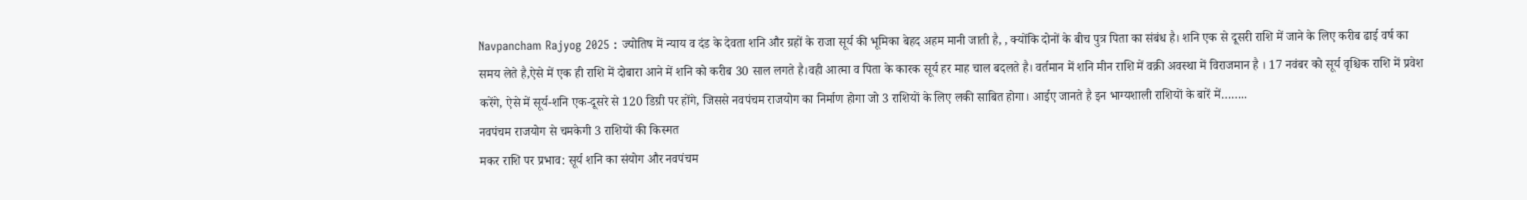Navpancham Rajyog 2025 : ज्योतिष में न्याय व दंड के देवता शनि और ग्रहों के राजा सूर्य की भूमिका बेहद अहम मानी जाती है, , क्योंकि दोनों के बीच पुत्र पिता का संबंध है। शनि एक से दूसरी राशि में जाने के लिए करीब ढाई वर्ष का समय लेते है,ऐसे में एक ही राशि में दोबारा आने में शनि को करीब 30 साल लगते है।वही आत्मा व पिता के कारक सूर्य हर माह चाल बदलते है। वर्तमान में शनि मीन राशि में वक्री अवस्था में विराजमान है । 17 नवंबर को सूर्य वृश्चिक राशि में प्रवेश करेंगे, ऐसे में सूर्य-शनि एक-दूसरे से 120 डिग्री पर होंगे, जिससे नवपंचम राजयोग का निर्माण होगा जो 3 राशियों के लिए लकी साबित होगा। आईए जानते है इन भाग्यशाली राशियों के बारें में……..
नवपंचम राजयोग से चमकेगी 3 राशियों की किस्मत
मकर राशि पर प्रभाव: सूर्य शनि का संयोग और नवपंचम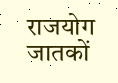राजयोग जातकों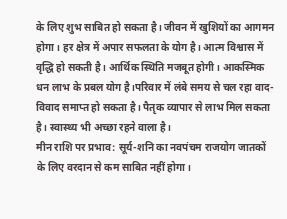के लिए शुभ साबित हो सकता है। जीवन में खुशियों का आगमन होगा। हर क्षेत्र में अपार सफलता के योग है। आत्म विश्वास में वृद्धि हो सकती है। आर्थिक स्थिति मजबूत होगी। आकस्मिक धन लाभ के प्रबल योग है।परिवार में लंबे समय से चल रहा वाद-विवाद समाप्त हो सकता है। पैतृक व्यापार से लाभ मिल सकता है। स्वास्थ्य भी अच्छा रहने वाला है।
मीन राशि पर प्रभाव: सूर्य-शनि का नवपंचम राजयोग जातकों के लिए वरदान से कम साबित नहीं होगा।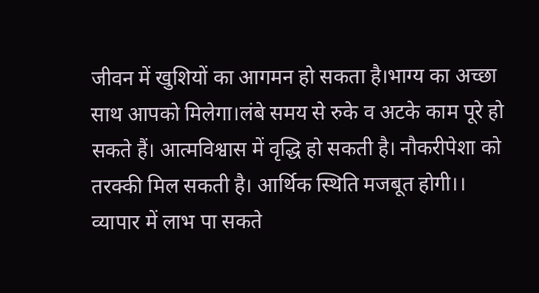जीवन में खुशियों का आगमन हो सकता है।भाग्य का अच्छा साथ आपको मिलेगा।लंबे समय से रुके व अटके काम पूरे हो सकते हैं। आत्मविश्वास में वृद्धि हो सकती है। नौकरीपेशा को तरक्की मिल सकती है। आर्थिक स्थिति मजबूत होगी।। व्यापार में लाभ पा सकते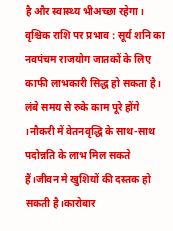है और स्वास्थ्य भीअच्छा रहेगा।
वृश्चिक राशि पर प्रभाव : सूर्य शनि का नवपंचम राजयोग जातकों के लिए काफी लाभकारी सिद्ध हो सकता है। लंबे समय से रुके काम पूरे होंगे ।नौकरी में वेतनवृद्धि के साथ-साथ पदोन्नति के लाभ मिल सकते हैं।जीवन मे खुशियों की दस्तक हो सकती है।कारोबार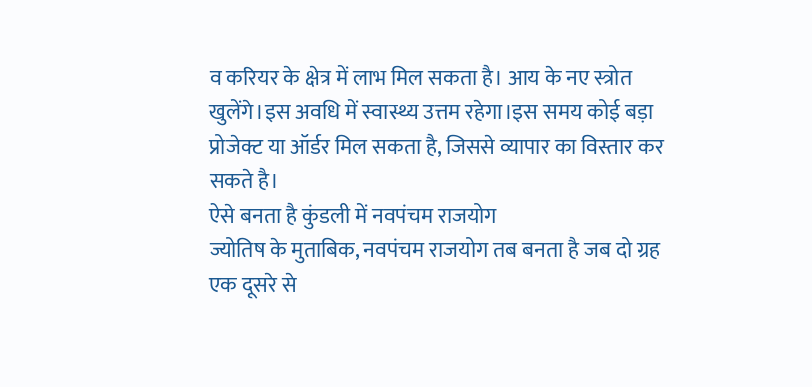व करियर के क्षेत्र में लाभ मिल सकता है। आय के नए स्त्रोत खुलेंगे।इस अवधि में स्वास्थ्य उत्तम रहेगा।इस समय कोई बड़ा प्रोजेक्ट या ऑर्डर मिल सकता है, जिससे व्यापार का विस्तार कर सकते है।
ऐसे बनता है कुंडली में नवपंचम राजयोग
ज्योतिष के मुताबिक, नवपंचम राजयोग तब बनता है जब दो ग्रह एक दूसरे से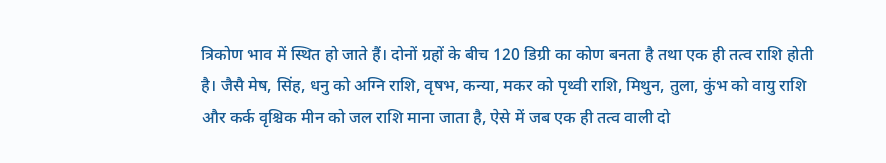त्रिकोण भाव में स्थित हो जाते हैं। दोनों ग्रहों के बीच 120 डिग्री का कोण बनता है तथा एक ही तत्व राशि होती है। जैसै मेष, सिंह, धनु को अग्नि राशि, वृषभ, कन्या, मकर को पृथ्वी राशि, मिथुन, तुला, कुंभ को वायु राशि और कर्क वृश्चिक मीन को जल राशि माना जाता है, ऐसे में जब एक ही तत्व वाली दो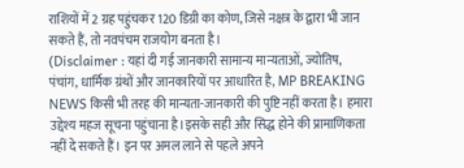राशियों में 2 ग्रह पहुंचकर 120 डिग्री का कोण, जिसे नक्षत्र के द्वारा भी जान सकते हैं, तो नवपंचम राजयोग बनता है।
(Disclaimer : यहां दी गई जानकारी सामान्य मान्यताओं, ज्योतिष, पंचांग, धार्मिक ग्रंथों और जानकारियों पर आधारित है, MP BREAKING NEWS किसी भी तरह की मान्यता-जानकारी की पुष्टि नहीं करता है। हमारा उद्देश्य महज सूचना पहुंचाना है।इसके सही और सिद्ध होने की प्रामाणिकता नहीं दे सकते हैं। इन पर अमल लाने से पहले अपने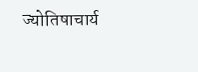ज्योतिषाचार्य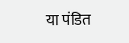या पंडित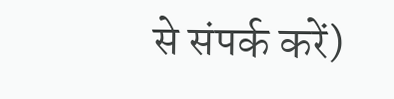से संपर्क करें)